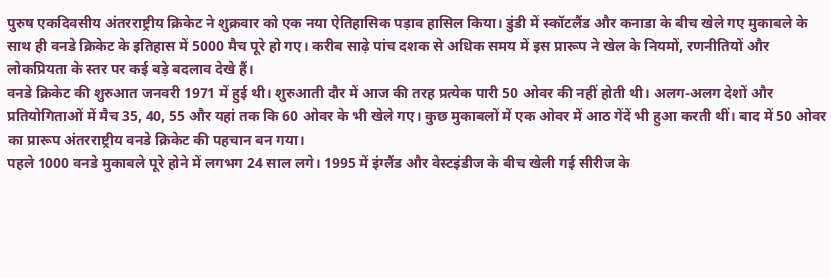पुरुष एकदिवसीय अंतरराष्ट्रीय क्रिकेट ने शुक्रवार को एक नया ऐतिहासिक पड़ाव हासिल किया। डुंडी में स्कॉटलैंड और कनाडा के बीच खेले गए मुकाबले के साथ ही वनडे क्रिकेट के इतिहास में 5000 मैच पूरे हो गए। करीब साढ़े पांच दशक से अधिक समय में इस प्रारूप ने खेल के नियमों, रणनीतियों और लोकप्रियता के स्तर पर कई बड़े बदलाव देखे हैं।
वनडे क्रिकेट की शुरुआत जनवरी 1971 में हुई थी। शुरुआती दौर में आज की तरह प्रत्येक पारी 50 ओवर की नहीं होती थी। अलग-अलग देशों और प्रतियोगिताओं में मैच 35, 40, 55 और यहां तक कि 60 ओवर के भी खेले गए। कुछ मुकाबलों में एक ओवर में आठ गेंदें भी हुआ करती थीं। बाद में 50 ओवर का प्रारूप अंतरराष्ट्रीय वनडे क्रिकेट की पहचान बन गया।
पहले 1000 वनडे मुकाबले पूरे होने में लगभग 24 साल लगे। 1995 में इंग्लैंड और वेस्टइंडीज के बीच खेली गई सीरीज के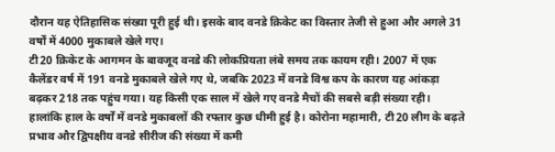दौरान यह ऐतिहासिक संख्या पूरी हुई थी। इसके बाद वनडे क्रिकेट का विस्तार तेजी से हुआ और अगले 31 वर्षों में 4000 मुकाबले खेले गए।
टी20 क्रिकेट के आगमन के बावजूद वनडे की लोकप्रियता लंबे समय तक कायम रही। 2007 में एक कैलेंडर वर्ष में 191 वनडे मुकाबले खेले गए थे, जबकि 2023 में वनडे विश्व कप के कारण यह आंकड़ा बढ़कर 218 तक पहुंच गया। यह किसी एक साल में खेले गए वनडे मैचों की सबसे बड़ी संख्या रही।
हालांकि हाल के वर्षों में वनडे मुकाबलों की रफ्तार कुछ धीमी हुई है। कोरोना महामारी, टी20 लीग के बढ़ते प्रभाव और द्विपक्षीय वनडे सीरीज की संख्या में कमी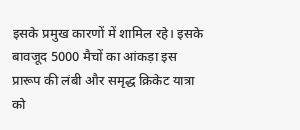इसके प्रमुख कारणों में शामिल रहे। इसके बावजूद 5000 मैचों का आंकड़ा इस प्रारूप की लंबी और समृद्ध क्रिकेट यात्रा को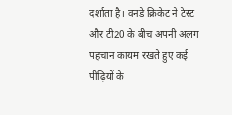दर्शाता है। वनडे क्रिकेट ने टेस्ट और टी20 के बीच अपनी अलग पहचान कायम रखते हुए कई पीढ़ियों के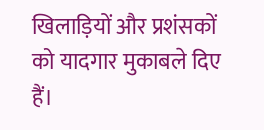खिलाड़ियों और प्रशंसकों को यादगार मुकाबले दिए हैं।